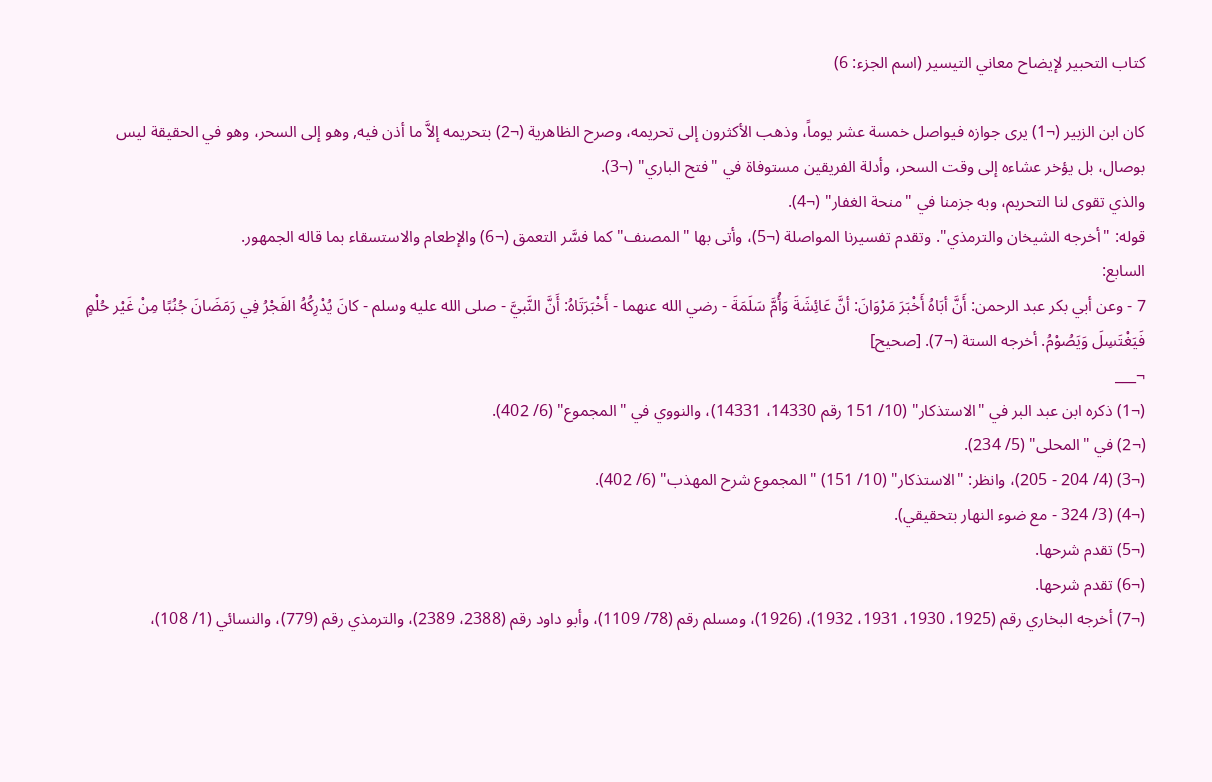كتاب التحبير لإيضاح معاني التيسير (اسم الجزء: 6)

كان ابن الزبير (¬1) يرى جوازه فيواصل خمسة عشر يوماً، وذهب الأكثرون إلى تحريمه، وصرح الظاهرية (¬2) بتحريمه إلاَّ ما أذن فيه, وهو إلى السحر، وهو في الحقيقة ليس بوصال، بل يؤخر عشاءه إلى وقت السحر، وأدلة الفريقين مستوفاة في "فتح الباري" (¬3).
والذي تقوى لنا التحريم، وبه جزمنا في "منحة الغفار" (¬4).
قوله: "أخرجه الشيخان والترمذي". وتقدم تفسيرنا المواصلة (¬5)، وأتى بها "المصنف" كما فسَّر التعمق (¬6) والإطعام والاستسقاء بما قاله الجمهور.
السابع:
7 - وعن أبي بكر عبد الرحمن: أَنَّ أبَاهُ أَخْبَرَ مَرْوَانَ: أنَّ عَائِشَةَ وَأُمَّ سَلَمَةَ - رضي الله عنهما - أَخْبَرَتَاهُ: أَنَّ النَّبيَّ - صلى الله عليه وسلم - كانَ يُدْرِكُهُ الفَجْرُ فِي رَمَضَانَ جُنُبًا مِنْ غَيْر حُلْمٍ فَيَغْتَسِلَ وَيَصُوْمُ. أخرجه الستة (¬7). [صحيح]
¬___
(¬1) ذكره ابن عبد البر في "الاستذكار" (10/ 151 رقم 14330، 14331)، والنووي في "المجموع" (6/ 402).
(¬2) في "المحلى" (5/ 234).
(¬3) (4/ 204 - 205)، وانظر: "الاستذكار" (10/ 151) "المجموع شرح المهذب" (6/ 402).
(¬4) (3/ 324 - مع ضوء النهار بتحقيقي).
(¬5) تقدم شرحها.
(¬6) تقدم شرحها.
(¬7) أخرجه البخاري رقم (1925، 1930، 1931، 1932)، (1926)، ومسلم رقم (78/ 1109)، وأبو داود رقم (2388، 2389)، والترمذي رقم (779)، والنسائي (1/ 108)،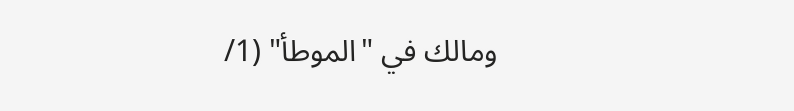ومالك في "الموطأ" (1/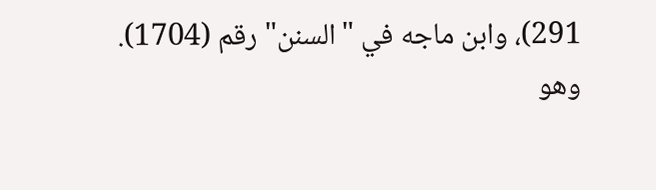291)، وابن ماجه في "السنن" رقم (1704).
وهو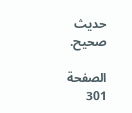حديث صحيح.

الصفحة 301